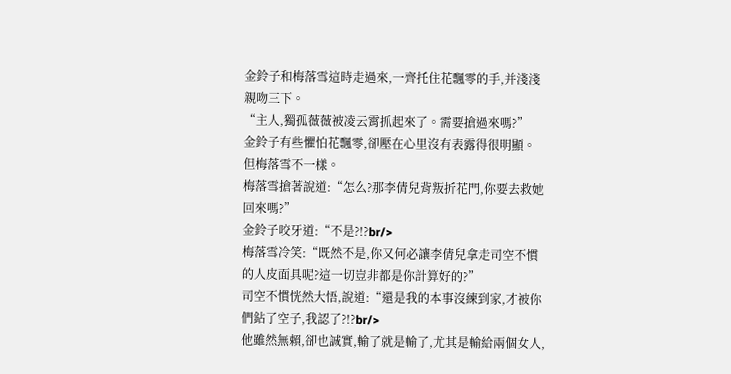金鈴子和梅落雪這時走過來,一齊托住花飄零的手,并淺淺親吻三下。
“主人,獨孤薇薇被凌云霄抓起來了。需要搶過來嗎?”
金鈴子有些懼怕花飄零,卻壓在心里沒有表露得很明顯。
但梅落雪不一樣。
梅落雪搶著說道:“怎么?那李倩兒背叛折花門,你要去救她回來嗎?”
金鈴子咬牙道:“不是?!?br/>
梅落雪冷笑:“既然不是,你又何必讓李倩兒拿走司空不慣的人皮面具呢?這一切豈非都是你計算好的?”
司空不慣恍然大悟,說道:“還是我的本事沒練到家,才被你們鉆了空子,我認了?!?br/>
他雖然無賴,卻也誠實,輸了就是輸了,尤其是輸給兩個女人,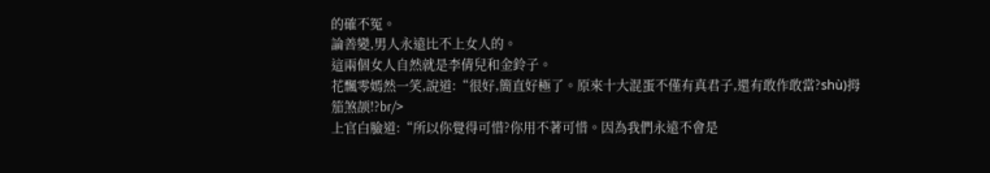的確不冤。
論善變,男人永遠比不上女人的。
這兩個女人自然就是李倩兒和金鈴子。
花飄零嫣然一笑,說道:“很好,簡直好極了。原來十大混蛋不僅有真君子,還有敢作敢當?shù)拇笳煞颉!?br/>
上官白臉道:“所以你覺得可惜?你用不著可惜。因為我們永遠不會是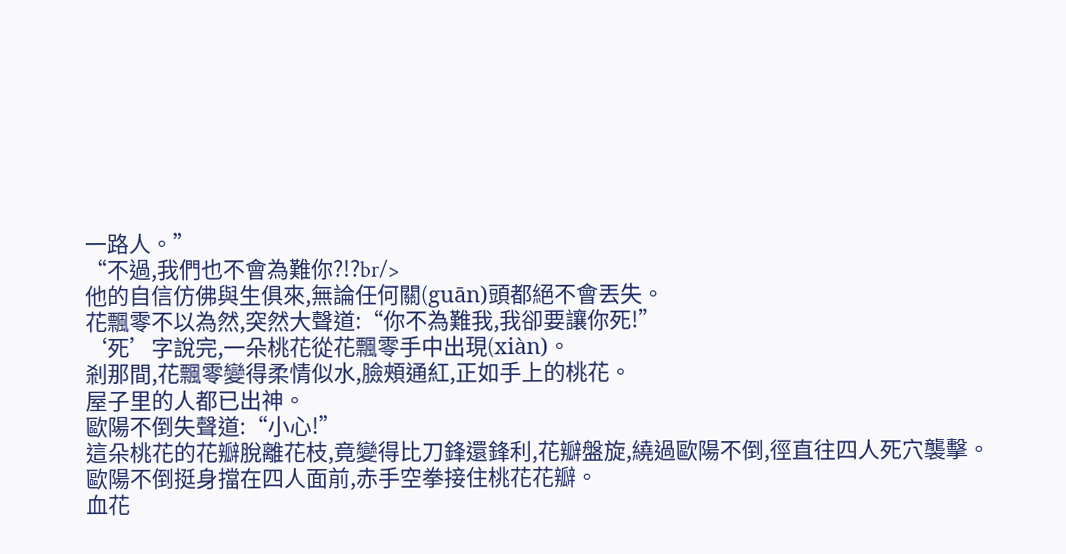一路人。”
“不過,我們也不會為難你?!?br/>
他的自信仿佛與生俱來,無論任何關(guān)頭都絕不會丟失。
花飄零不以為然,突然大聲道:“你不為難我,我卻要讓你死!”
‘死’字說完,一朵桃花從花飄零手中出現(xiàn)。
剎那間,花飄零變得柔情似水,臉頰通紅,正如手上的桃花。
屋子里的人都已出神。
歐陽不倒失聲道:“小心!”
這朵桃花的花瓣脫離花枝,竟變得比刀鋒還鋒利,花瓣盤旋,繞過歐陽不倒,徑直往四人死穴襲擊。
歐陽不倒挺身擋在四人面前,赤手空拳接住桃花花瓣。
血花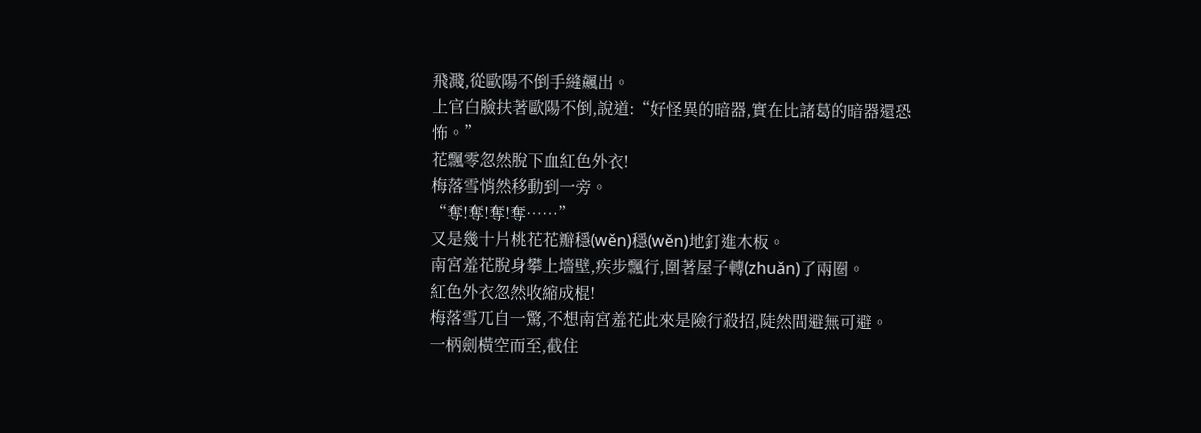飛濺,從歐陽不倒手縫飆出。
上官白臉扶著歐陽不倒,說道:“好怪異的暗器,實在比諸葛的暗器還恐怖。”
花飄零忽然脫下血紅色外衣!
梅落雪悄然移動到一旁。
“奪!奪!奪!奪……”
又是幾十片桃花花瓣穩(wěn)穩(wěn)地釘進木板。
南宮羞花脫身攀上墻壁,疾步飄行,圍著屋子轉(zhuǎn)了兩圈。
紅色外衣忽然收縮成棍!
梅落雪兀自一驚,不想南宮羞花此來是險行殺招,陡然間避無可避。
一柄劍橫空而至,截住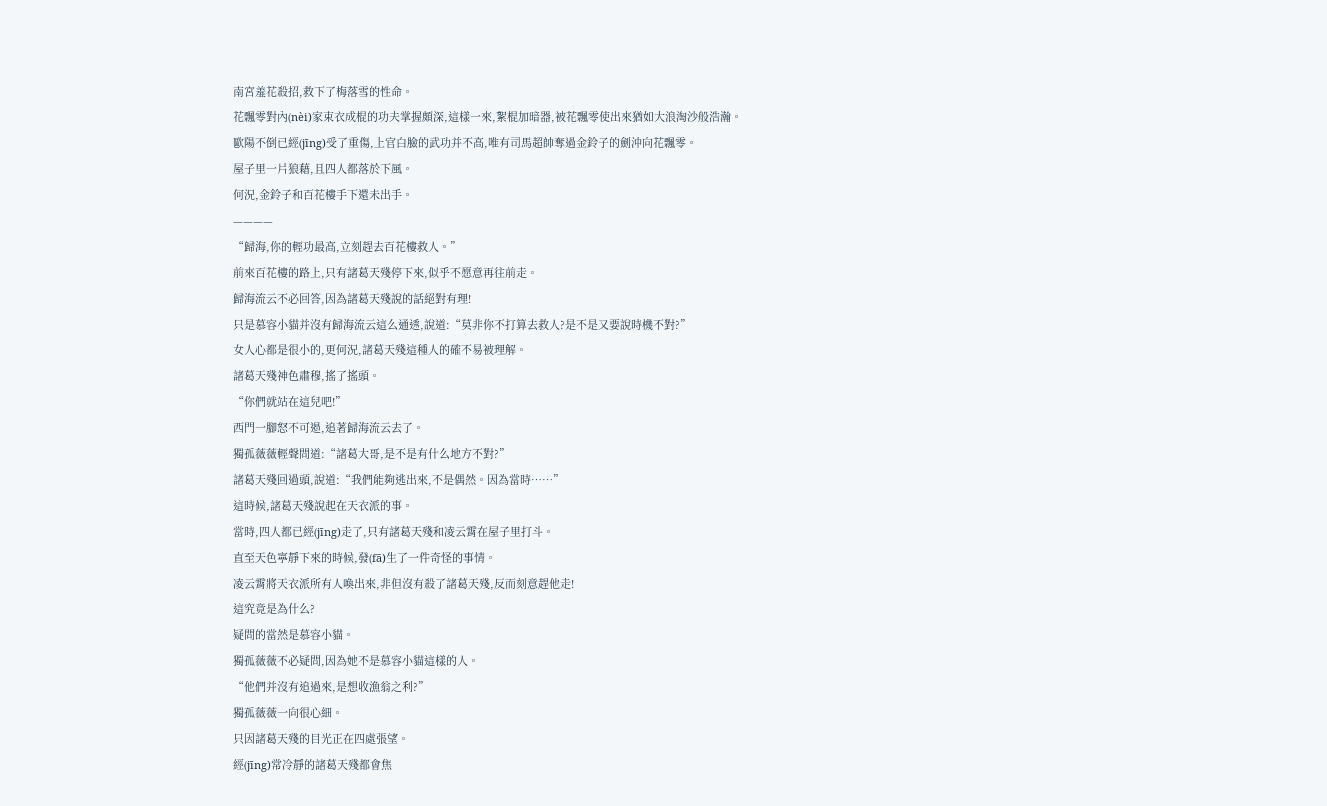南宮羞花殺招,救下了梅落雪的性命。
花飄零對內(nèi)家束衣成棍的功夫掌握頗深,這樣一來,絮棍加暗器,被花飄零使出來猶如大浪淘沙般浩瀚。
歐陽不倒已經(jīng)受了重傷,上官白臉的武功并不高,唯有司馬超帥奪過金鈴子的劍沖向花飄零。
屋子里一片狼藉,且四人都落於下風。
何況,金鈴子和百花樓手下還未出手。
————
“歸海,你的輕功最高,立刻趕去百花樓救人。”
前來百花樓的路上,只有諸葛天殘停下來,似乎不愿意再往前走。
歸海流云不必回答,因為諸葛天殘說的話絕對有理!
只是慕容小貓并沒有歸海流云這么通透,說道:“莫非你不打算去救人?是不是又要說時機不對?”
女人心都是很小的,更何況,諸葛天殘這種人的確不易被理解。
諸葛天殘神色肅穆,搖了搖頭。
“你們就站在這兒吧!”
西門一腳怒不可遏,追著歸海流云去了。
獨孤薇薇輕聲問道:“諸葛大哥,是不是有什么地方不對?”
諸葛天殘回過頭,說道:“我們能夠逃出來,不是偶然。因為當時……”
這時候,諸葛天殘說起在天衣派的事。
當時,四人都已經(jīng)走了,只有諸葛天殘和凌云霄在屋子里打斗。
直至天色寧靜下來的時候,發(fā)生了一件奇怪的事情。
凌云霄將天衣派所有人喚出來,非但沒有殺了諸葛天殘,反而刻意趕他走!
這究竟是為什么?
疑問的當然是慕容小貓。
獨孤薇薇不必疑問,因為她不是慕容小貓這樣的人。
“他們并沒有追過來,是想收漁翁之利?”
獨孤薇薇一向很心細。
只因諸葛天殘的目光正在四處張望。
經(jīng)常冷靜的諸葛天殘都會焦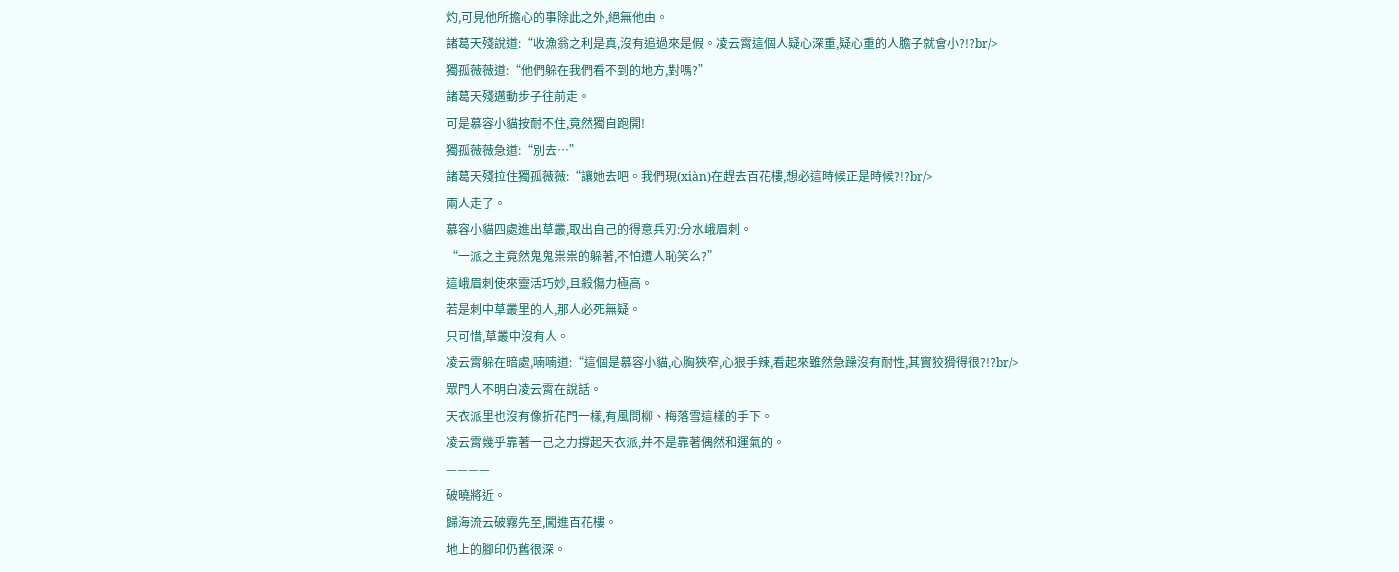灼,可見他所擔心的事除此之外,絕無他由。
諸葛天殘說道:“收漁翁之利是真,沒有追過來是假。凌云霄這個人疑心深重,疑心重的人膽子就會小?!?br/>
獨孤薇薇道:“他們躲在我們看不到的地方,對嗎?”
諸葛天殘邁動步子往前走。
可是慕容小貓按耐不住,竟然獨自跑開!
獨孤薇薇急道:“別去…”
諸葛天殘拉住獨孤薇薇:“讓她去吧。我們現(xiàn)在趕去百花樓,想必這時候正是時候?!?br/>
兩人走了。
慕容小貓四處進出草叢,取出自己的得意兵刃:分水峨眉刺。
“一派之主竟然鬼鬼祟祟的躲著,不怕遭人恥笑么?”
這峨眉刺使來靈活巧妙,且殺傷力極高。
若是刺中草叢里的人,那人必死無疑。
只可惜,草叢中沒有人。
凌云霄躲在暗處,喃喃道:“這個是慕容小貓,心胸狹窄,心狠手辣,看起來雖然急躁沒有耐性,其實狡猾得很?!?br/>
眾門人不明白凌云霄在說話。
天衣派里也沒有像折花門一樣,有風問柳、梅落雪這樣的手下。
凌云霄幾乎靠著一己之力撐起天衣派,并不是靠著偶然和運氣的。
————
破曉將近。
歸海流云破霧先至,闖進百花樓。
地上的腳印仍舊很深。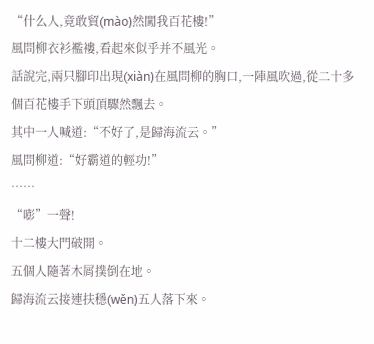“什么人,竟敢貿(mào)然闖我百花樓!”
風問柳衣衫襤褸,看起來似乎并不風光。
話說完,兩只腳印出現(xiàn)在風問柳的胸口,一陣風吹過,從二十多個百花樓手下頭頂驟然飄去。
其中一人喊道:“不好了,是歸海流云。”
風問柳道:“好霸道的輕功!”
……
“嘭”一聲!
十二樓大門破開。
五個人隨著木屑撲倒在地。
歸海流云接連扶穩(wěn)五人落下來。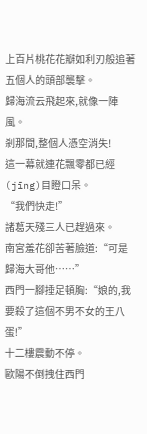上百片桃花花瓣如利刃般追著五個人的頭部襲擊。
歸海流云飛起來,就像一陣風。
剎那間,整個人憑空消失!
這一幕就連花飄零都已經(jīng)目瞪口呆。
“我們快走!”
諸葛天殘三人已趕過來。
南宮羞花卻苦著臉道:“可是歸海大哥他……”
西門一腳捶足頓胸:“娘的,我要殺了這個不男不女的王八蛋!”
十二樓震動不停。
歐陽不倒拽住西門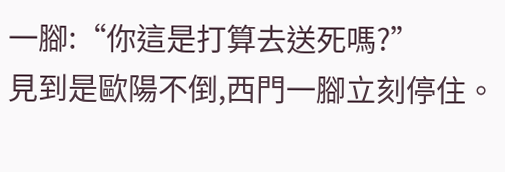一腳:“你這是打算去送死嗎?”
見到是歐陽不倒,西門一腳立刻停住。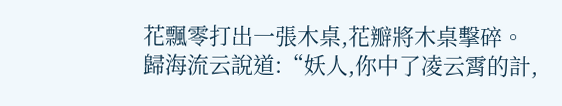花飄零打出一張木桌,花瓣將木桌擊碎。
歸海流云說道:“妖人,你中了凌云霄的計,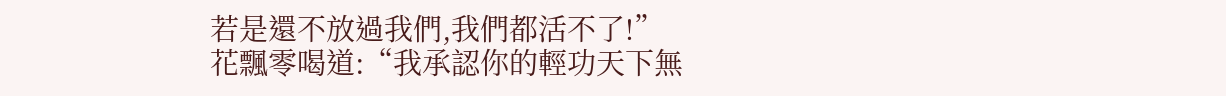若是還不放過我們,我們都活不了!”
花飄零喝道:“我承認你的輕功天下無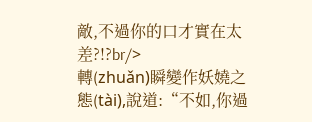敵,不過你的口才實在太差?!?br/>
轉(zhuǎn)瞬變作妖嬈之態(tài),說道:“不如,你過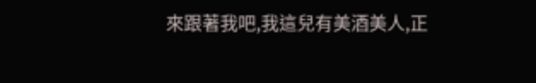來跟著我吧,我這兒有美酒美人,正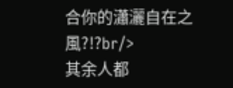合你的瀟灑自在之風?!?br/>
其余人都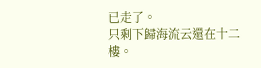已走了。
只剩下歸海流云還在十二樓。